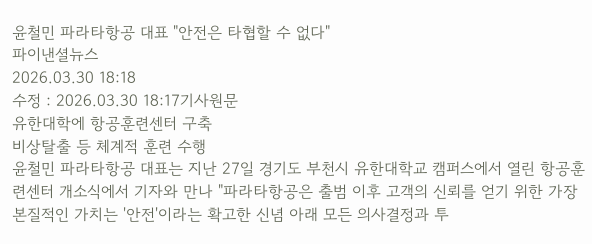윤철민 파라타항공 대표 "안전은 타협할 수 없다"
파이낸셜뉴스
2026.03.30 18:18
수정 : 2026.03.30 18:17기사원문
유한대학에 항공훈련센터 구축
비상탈출 등 체계적 훈련 수행
윤철민 파라타항공 대표는 지난 27일 경기도 부천시 유한대학교 캠퍼스에서 열린 항공훈련센터 개소식에서 기자와 만나 "파라타항공은 출범 이후 고객의 신뢰를 얻기 위한 가장 본질적인 가치는 '안전'이라는 확고한 신념 아래 모든 의사결정과 투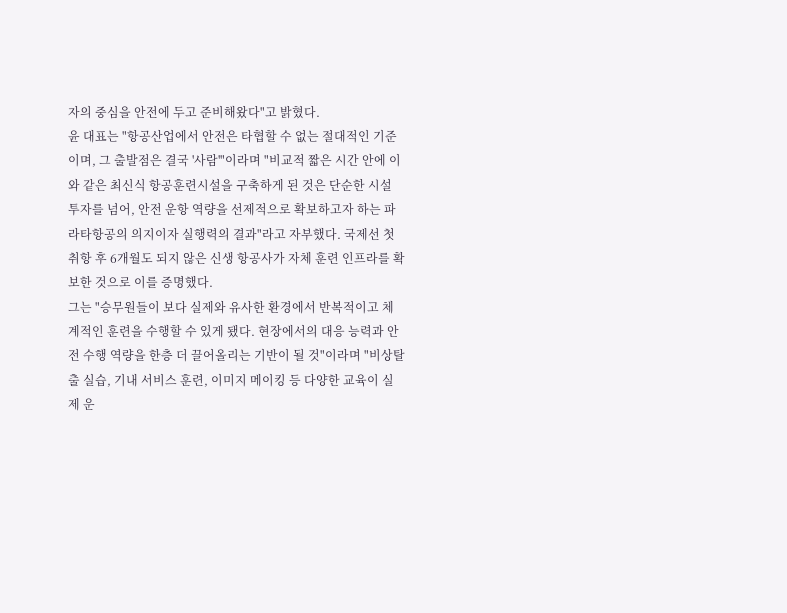자의 중심을 안전에 두고 준비해왔다"고 밝혔다.
윤 대표는 "항공산업에서 안전은 타협할 수 없는 절대적인 기준이며, 그 출발점은 결국 '사람'"이라며 "비교적 짧은 시간 안에 이와 같은 최신식 항공훈련시설을 구축하게 된 것은 단순한 시설 투자를 넘어, 안전 운항 역량을 선제적으로 확보하고자 하는 파라타항공의 의지이자 실행력의 결과"라고 자부했다. 국제선 첫 취항 후 6개월도 되지 않은 신생 항공사가 자체 훈련 인프라를 확보한 것으로 이를 증명했다.
그는 "승무원들이 보다 실제와 유사한 환경에서 반복적이고 체계적인 훈련을 수행할 수 있게 됐다. 현장에서의 대응 능력과 안전 수행 역량을 한층 더 끌어올리는 기반이 될 것"이라며 "비상탈출 실습, 기내 서비스 훈련, 이미지 메이킹 등 다양한 교육이 실제 운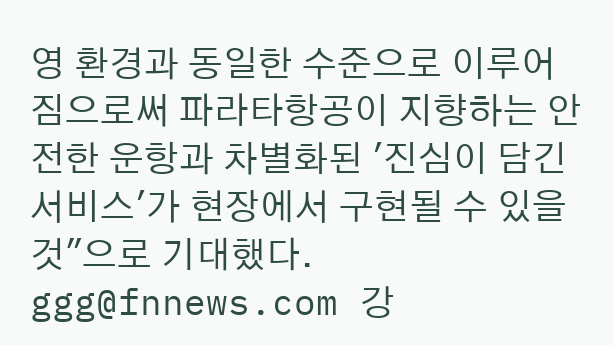영 환경과 동일한 수준으로 이루어짐으로써 파라타항공이 지향하는 안전한 운항과 차별화된 '진심이 담긴 서비스'가 현장에서 구현될 수 있을 것"으로 기대했다.
ggg@fnnews.com 강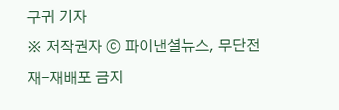구귀 기자
※ 저작권자 ⓒ 파이낸셜뉴스, 무단전재-재배포 금지